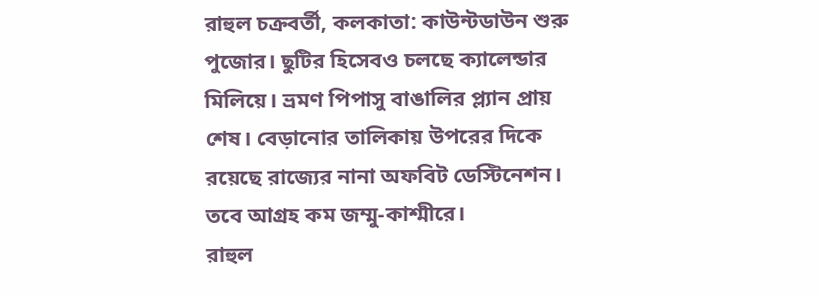রাহুল চক্রবর্তী, কলকাতা: কাউন্টডাউন শুরু পুজোর। ছুটির হিসেবও চলছে ক্যালেন্ডার মিলিয়ে। ভ্রমণ পিপাসু বাঙালির প্ল্যান প্রায় শেষ। বেড়ানোর তালিকায় উপরের দিকে রয়েছে রাজ্যের নানা অফবিট ডেস্টিনেশন। তবে আগ্রহ কম জম্মু-কাশ্মীরে।
রাহুল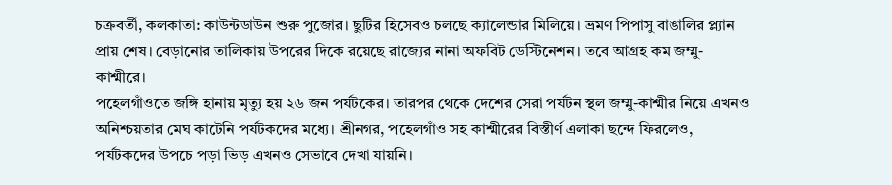চক্রবর্তী, কলকাতা: কাউন্টডাউন শুরু পুজোর। ছুটির হিসেবও চলছে ক্যালেন্ডার মিলিয়ে। ভ্রমণ পিপাসু বাঙালির প্ল্যান প্রায় শেষ। বেড়ানোর তালিকায় উপরের দিকে রয়েছে রাজ্যের নানা অফবিট ডেস্টিনেশন। তবে আগ্রহ কম জম্মু-কাশ্মীরে।
পহেলগাঁওতে জঙ্গি হানায় মৃত্যু হয় ২৬ জন পর্যটকের। তারপর থেকে দেশের সেরা পর্যটন স্থল জম্মু-কাশ্মীর নিয়ে এখনও অনিশ্চয়তার মেঘ কাটেনি পর্যটকদের মধ্যে। শ্রীনগর, পহেলগাঁও সহ কাশ্মীরের বিস্তীর্ণ এলাকা ছন্দে ফিরলেও, পর্যটকদের উপচে পড়া ভিড় এখনও সেভাবে দেখা যায়নি।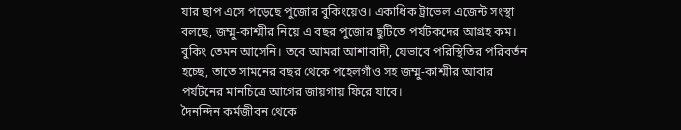যার ছাপ এসে পড়েছে পুজোর বুকিংয়েও। একাধিক ট্রাভেল এজেন্ট সংস্থা বলছে, জম্মু-কাশ্মীর নিয়ে এ বছর পুজোর ছুটিতে পর্যটকদের আগ্রহ কম। বুকিং তেমন আসেনি। তবে আমরা আশাবাদী, যেভাবে পরিস্থিতির পরিবর্তন হচ্ছে, তাতে সামনের বছর থেকে পহেলগাঁও সহ জম্মু-কাশ্মীর আবার পর্যটনের মানচিত্রে আগের জায়গায় ফিরে যাবে।
দৈনন্দিন কর্মজীবন থেকে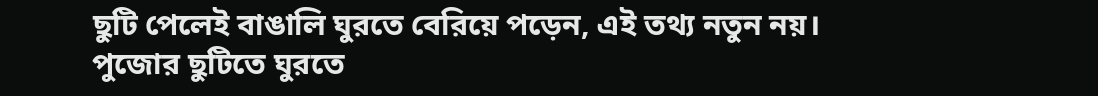ছুটি পেলেই বাঙালি ঘুরতে বেরিয়ে পড়েন, এই তথ্য নতুন নয়। পুজোর ছুটিতে ঘুরতে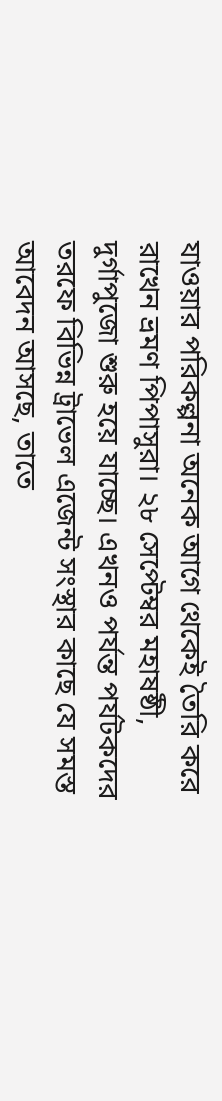যাওয়ার পরিকল্পনা অনেক আগে থেকেই তৈরি করে রাখেন ভ্রমণ পিপাসুরা। ২৮ সেপ্টেম্বর মহাষষ্ঠী, দুর্গাপুজো শুরু হয়ে যাচ্ছে। এখনও পর্যন্ত পর্যটকদের তরফে বিভিন্ন ট্রাভেল এজেন্ট সংস্থার কাছে যে সমস্ত আবেদন আসছে, তাতে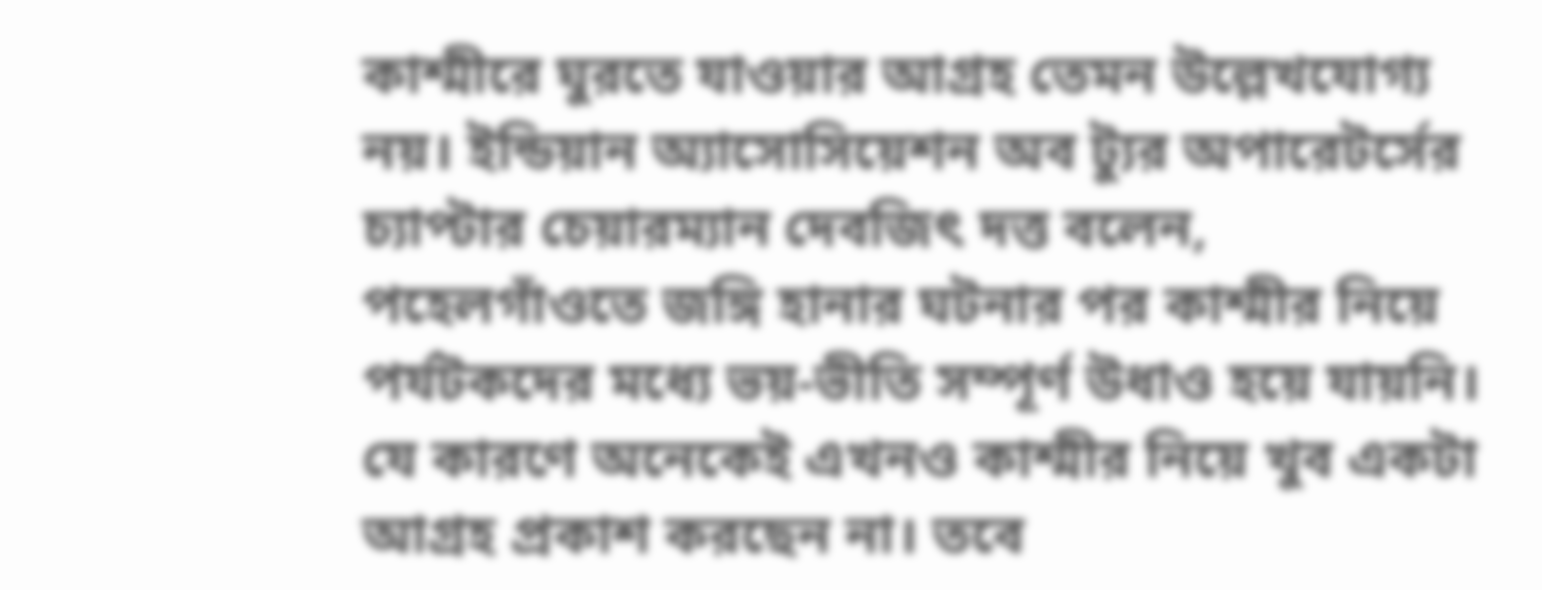কাশ্মীরে ঘুরতে যাওয়ার আগ্রহ তেমন উল্লেখযোগ্য নয়। ইন্ডিয়ান অ্যাসোসিয়েশন অব ট্যুর অপারেটর্সের চ্যাপ্টার চেয়ারম্যান দেবজিৎ দত্ত বলেন, পহেলগাঁওতে জঙ্গি হানার ঘটনার পর কাশ্মীর নিয়ে পর্যটকদের মধ্যে ভয়-ভীতি সম্পূর্ণ উধাও হয়ে যায়নি। যে কারণে অনেকেই এখনও কাশ্মীর নিয়ে খুব একটা আগ্রহ প্রকাশ করছেন না। তবে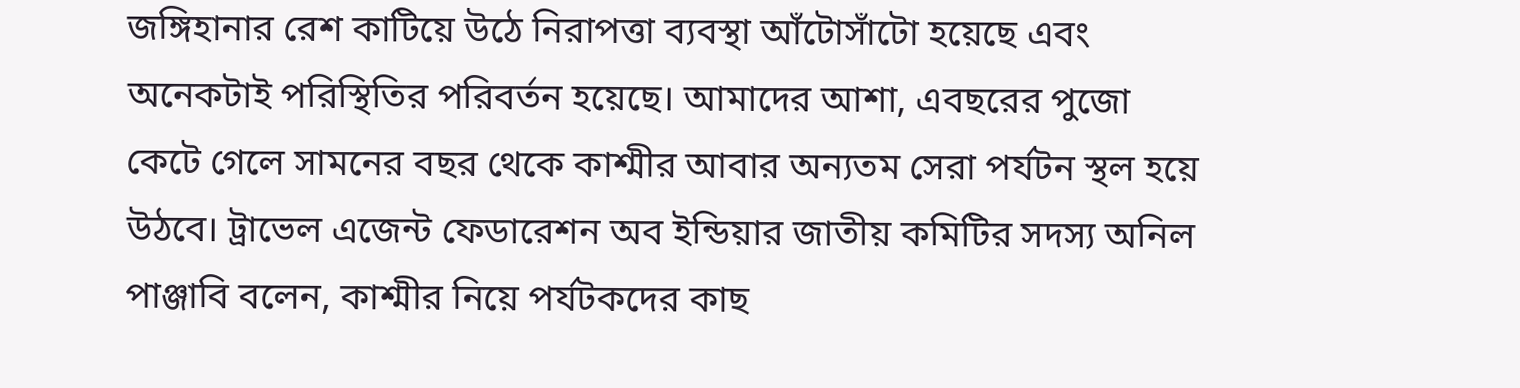জঙ্গিহানার রেশ কাটিয়ে উঠে নিরাপত্তা ব্যবস্থা আঁটোসাঁটো হয়েছে এবং অনেকটাই পরিস্থিতির পরিবর্তন হয়েছে। আমাদের আশা, এবছরের পুজো কেটে গেলে সামনের বছর থেকে কাশ্মীর আবার অন্যতম সেরা পর্যটন স্থল হয়ে উঠবে। ট্রাভেল এজেন্ট ফেডারেশন অব ইন্ডিয়ার জাতীয় কমিটির সদস্য অনিল পাঞ্জাবি বলেন, কাশ্মীর নিয়ে পর্যটকদের কাছ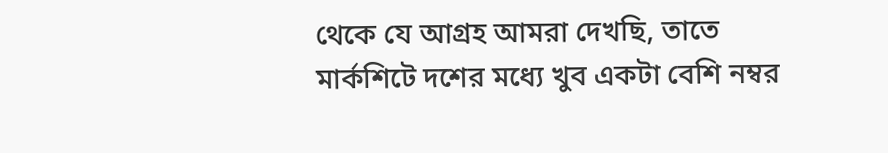থেকে যে আগ্রহ আমরা দেখছি, তাতে মার্কশিটে দশের মধ্যে খুব একটা বেশি নম্বর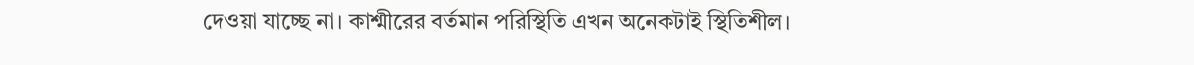দেওয়া যাচ্ছে না। কাশ্মীরের বর্তমান পরিস্থিতি এখন অনেকটাই স্থিতিশীল।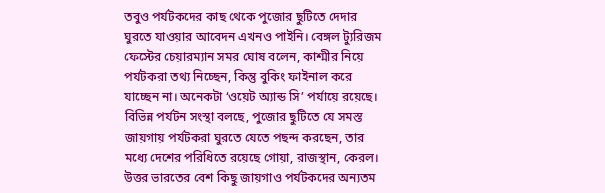তবুও পর্যটকদের কাছ থেকে পুজোর ছুটিতে দেদার ঘুরতে যাওয়ার আবেদন এখনও পাইনি। বেঙ্গল ট্যুরিজম ফেস্টের চেয়ারম্যান সমর ঘোষ বলেন, কাশ্মীর নিয়ে পর্যটকরা তথ্য নিচ্ছেন, কিন্তু বুকিং ফাইনাল করে যাচ্ছেন না। অনেকটা ‘ওয়েট অ্যান্ড সি’ পর্যায়ে রয়েছে।
বিভিন্ন পর্যটন সংস্থা বলছে, পুজোর ছুটিতে যে সমস্ত জায়গায় পর্যটকরা ঘুরতে যেতে পছন্দ করছেন, তার মধ্যে দেশের পরিধিতে রয়েছে গোয়া, রাজস্থান, কেরল। উত্তর ভারতের বেশ কিছু জায়গাও পর্যটকদের অন্যতম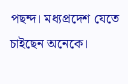পছন্দ। মধ্যপ্রদেশ যেতে চাইছেন অনেকে।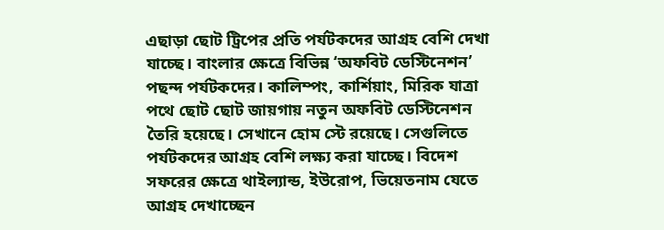এছাড়া ছোট ট্রিপের প্রতি পর্যটকদের আগ্রহ বেশি দেখা যাচ্ছে। বাংলার ক্ষেত্রে বিভিন্ন ‘অফবিট ডেস্টিনেশন’ পছন্দ পর্যটকদের। কালিম্পং, কার্শিয়াং, মিরিক যাত্রা পথে ছোট ছোট জায়গায় নতুন অফবিট ডেস্টিনেশন তৈরি হয়েছে। সেখানে হোম স্টে রয়েছে। সেগুলিতে পর্যটকদের আগ্রহ বেশি লক্ষ্য করা যাচ্ছে। বিদেশ সফরের ক্ষেত্রে থাইল্যান্ড, ইউরোপ, ভিয়েতনাম যেতে আগ্রহ দেখাচ্ছেন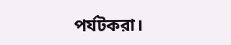পর্যটকরা।